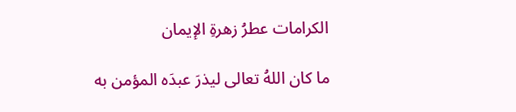الكرامات عطرُ زهرةِ الإيمان

ما كان اللهُ تعالى ليذرَ عبدَه المؤمن به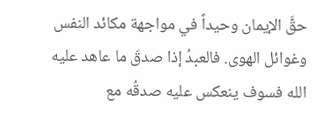حقَّ الإيمان وحيداً في مواجهة مكائد النفس وغوائل الهوى. فالعبدُ إذا صدقَ ما عاهد عليه الله فسوف ينعكس عليه صدقُه مع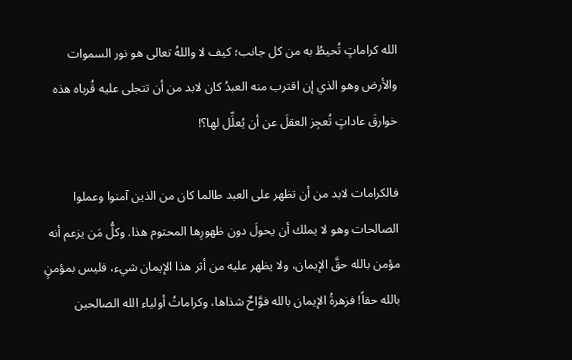الله كراماتٍ تُحيطُ به من كل جانب؛ كيف لا واللهُ تعالى هو نور السموات والأرض وهو الذي إن اقترب منه العبدُ كان لابد من أن تتجلى عليه قُرباه هذه خوارقَ عاداتٍ تُعجِز العقلَ عن أن يُعلِّل لها؟!

فالكرامات لابد من أن تظهر على العبد طالما كان من الذين آمنوا وعملوا الصالحات وهو لا يملك أن يحولَ دون ظهورِها المحتوم هذا. وكلُّ مَن يزعم أنه مؤمن بالله حقَّ الإيمان، ولا يظهر عليه من أثر هذا الإيمان شيء، فليس بمؤمنٍ بالله حقاً! فزهرةُ الإيمان بالله فوَّاحٌ شذاها، وكراماتُ أولياء الله الصالحين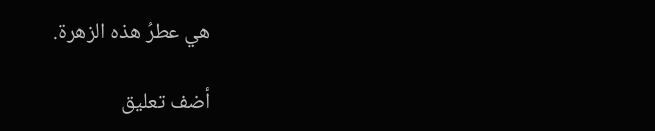هي عطرُ هذه الزهرة.

أضف تعليق